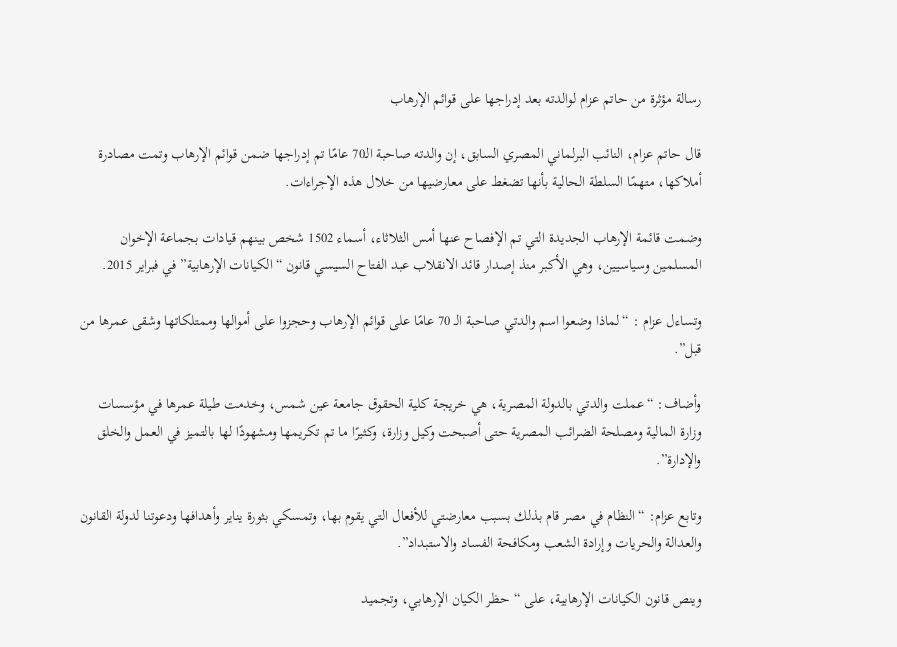رسالة مؤثرة من حاتم عزام لوالدته بعد إدراجها على قوائم الإرهاب

قال حاتم عزام، النائب البرلماني المصري السابق، إن والدته صاحبة الـ70 عامًا تم إدراجها ضمن قوائم الإرهاب وتمت مصادرة أملاكها، متهمًا السلطة الحالية بأنها تضغط على معارضيها من خلال هذه الإجراءات.

وضمت قائمة الإرهاب الجديدة التي تم الإفصاح عنها أمس الثلاثاء، أسماء 1502 شخص بينهم قيادات بجماعة الإخوان المسلمين وسياسيين، وهي الأكبر منذ إصدار قائد الانقلاب عبد الفتاح السيسي قانون “الكيانات الإرهابية” في فبراير 2015.

وتساءل عزام : “لماذا وضعوا اسم والدتي صاحبة الـ 70 عامًا على قوائم الإرهاب وحجزوا على أموالها وممتلكاتها وشقى عمرها من قبل”.

وأضاف: “عملت والدتي بالدولة المصرية، هي خريجة كلية الحقوق جامعة عين شمس، وخدمت طيلة عمرها في مؤسسات وزارة المالية ومصلحة الضرائب المصرية حتى أصبحت وكيل وزارة، وكثيرًا ما تم تكريمها ومشهودًا لها بالتميز في العمل والخلق والإدارة”.

وتابع عزام: “النظام في مصر قام بذلك بسبب معارضتي للأفعال التي يقوم بها، وتمسكي بثورة يناير وأهدافها ودعوتنا لدولة القانون والعدالة والحريات وإرادة الشعب ومكافحة الفساد والاستبداد”.

وينص قانون الكيانات الإرهابية، على “حظر الكيان الإرهابي، وتجميد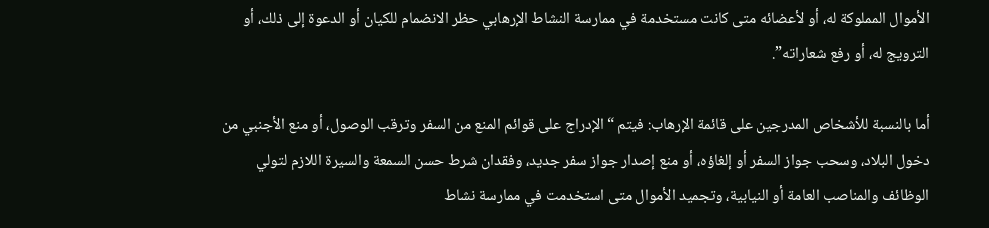الأموال المملوكة له، أو لأعضائه متى كانت مستخدمة في ممارسة النشاط الإرهابي حظر الانضمام للكيان أو الدعوة إلى ذلك، أو الترويج له، أو رفع شعاراته”.

أما بالنسبة للأشخاص المدرجين على قائمة الإرهاب: فيتم “الإدراج على قوائم المنع من السفر وترقب الوصول، أو منع الأجنبي من دخول البلاد، وسحب جواز السفر أو إلغاؤه، أو منع إصدار جواز سفر جديد، وفقدان شرط حسن السمعة والسيرة اللازم لتولي الوظائف والمناصب العامة أو النيابية، وتجميد الأموال متى استخدمت في ممارسة نشاط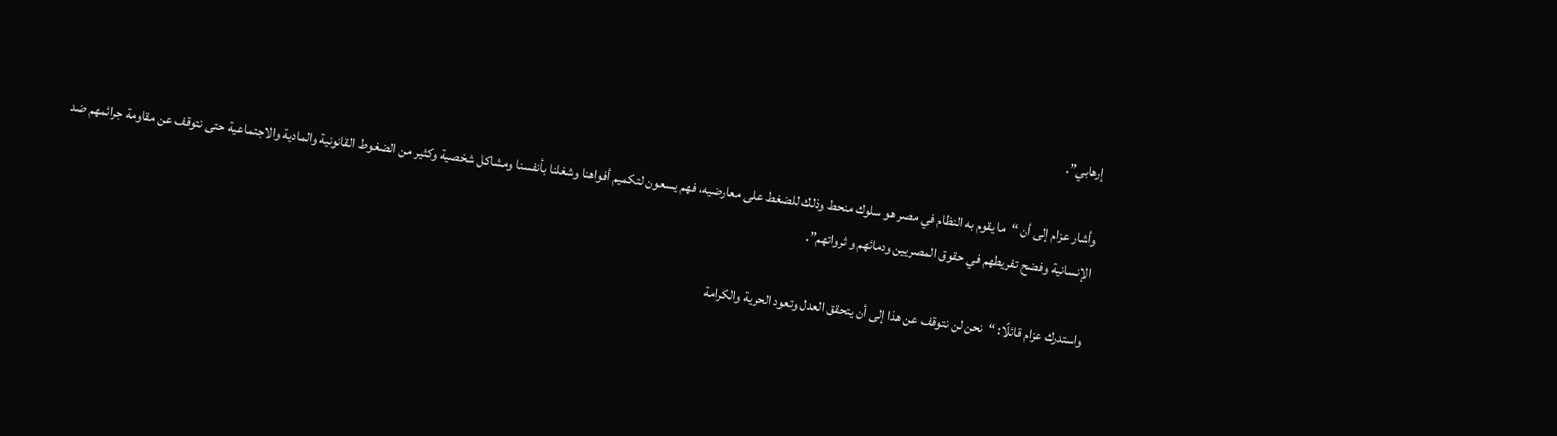إرهابي”.

وأشار عزام إلى أن “ما يقوم به النظام في مصر هو سلوك منحط وذلك للضغط على معارضيه، فهم يسعون لتكميم أفواهنا وشغلنا بأنفسنا ومشاكل شخصية وكثير من الضغوط القانونية والمادية والاجتماعية حتى نتوقف عن مقاومة جرائمهم ضد الإنسانية وفضح تفريطهم في حقوق المصريين ودمائهم و ثرواتهم”.

واستدرك عزام قائلًا: “نحن لن نتوقف عن هذا إلى أن يتحقق العدل وتعود الحرية والكرامة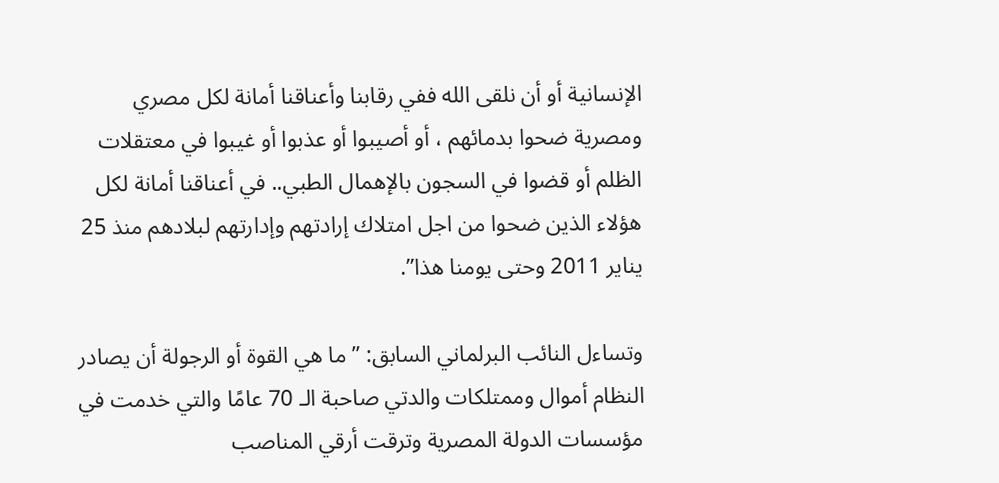الإنسانية أو أن نلقى الله ففي رقابنا وأعناقنا أمانة لكل مصري ومصرية ضحوا بدمائهم ، أو أصيبوا أو عذبوا أو غيبوا في معتقلات الظلم أو قضوا في السجون بالإهمال الطبي.. في أعناقنا أمانة لكل هؤلاء الذين ضحوا من اجل امتلاك إرادتهم وإدارتهم لبلادهم منذ 25 يناير 2011 وحتى يومنا هذا”.

وتساءل النائب البرلماني السابق: ” ما هي القوة أو الرجولة أن يصادر النظام أموال وممتلكات والدتي صاحبة الـ 70 عامًا والتي خدمت في مؤسسات الدولة المصرية وترقت أرقي المناصب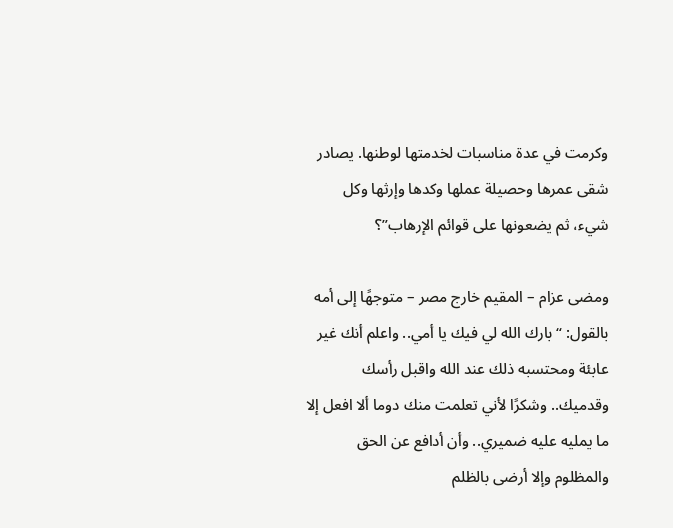وكرمت في عدة مناسبات لخدمتها لوطنها. يصادر شقى عمرها وحصيلة عملها وكدها وإرثها وكل شيء، ثم يضعونها على قوائم الإرهاب”؟

ومضى عزام – المقيم خارج مصر – متوجهًا إلى أمه بالقول: “بارك الله لي فيك يا أمي.. واعلم أنك غير عابئة ومحتسبه ذلك عند الله واقبل رأسك وقدميك.. وشكرًا لأني تعلمت منك دوما ألا افعل إلا ما يمليه عليه ضميري.. وأن أدافع عن الحق والمظلوم وإلا أرضى بالظلم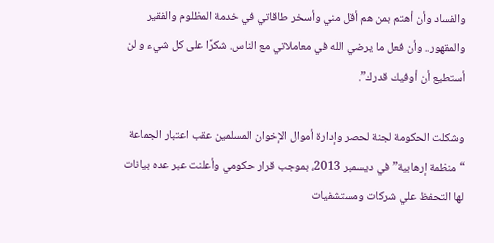والفساد وأن أهتم بمن هم أقل مني وأسخر طاقاتي في خدمة المظلوم والفقير والمقهور.. وأن فعل ما يرضي الله في معاملاتي مع الناس. شكرًا على كل شيء و لن أستطيع أن أوفيك قدرك”.

وشكلت الحكومة لجنة لحصر وإدارة أموال الإخوان المسلمين عقب اعتبار الجماعة “منظمة إرهابية” في ديسمبر 2013، بموجب قرار حكومي وأعلنت عبر عده بيانات لها التحفظ علي شركات ومستشفيات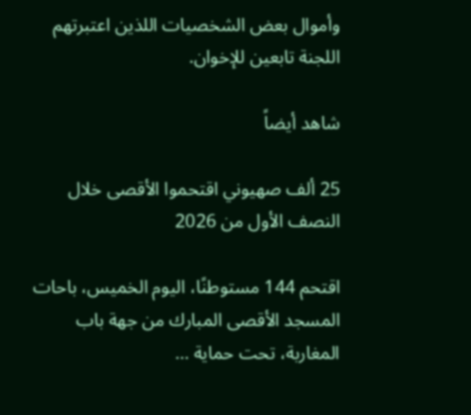وأموال بعض الشخصيات اللذين اعتبرتهم اللجنة تابعين للإخوان.

شاهد أيضاً

25 ألف صهيوني اقتحموا الأقصى خلال النصف الأول من 2026

اقتحم 144 مستوطنًا، اليوم الخميس، باحات المسجد الأقصى المبارك من جهة باب المغاربة، تحت حماية …